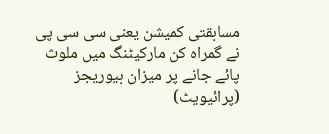مسابقتی کمیشن یعنی سی سی پی نے گمراہ کن مارکیٹنگ میں ملوث پائے جانے پر میزان بیوریجز (پرائیویٹ)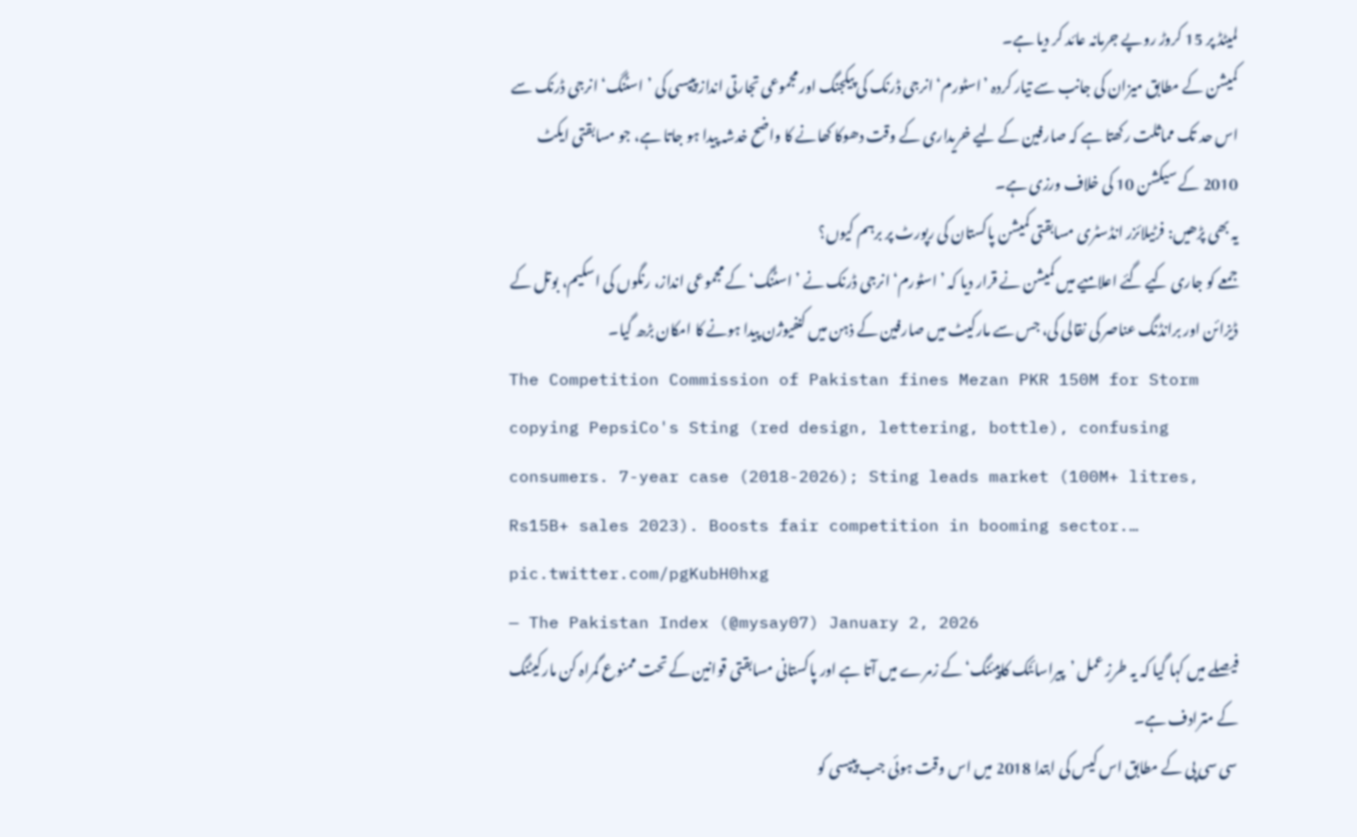لمیٹڈ پر 15 کروڑ روپے جرمانہ عائد کر دیا ہے۔
کمیشن کے مطابق میزان کی جانب سے تیار کردہ ’اسٹورم‘ انرجی ڈرنک کی پیکجنگ اور مجموعی تجارتی انداز پیپسی کی ’اسٹنگ‘ انرجی ڈرنک سے اس حد تک مماثلت رکھتا ہے کہ صارفین کے لیے خریداری کے وقت دھوکا کھانے کا واضح خدشہ پیدا ہو جاتا ہے، جو مسابقتی ایکٹ 2010 کے سیکشن 10 کی خلاف ورزی ہے۔
یہ بھی پڑھیں: فرٹیلائزر انڈسٹری مسابقتی کمیشن پاکستان کی رپورٹ پر برہم کیوں؟
جمعے کو جاری کیے گئے اعلامیے میں کمیشن نے قرار دیا کہ ’اسٹورم‘ انرجی ڈرنک نے ’اسٹنگ‘ کے مجموعی انداز، رنگوں کی اسکیم، بوتل کے ڈیزائن اور برانڈنگ عناصر کی نقالی کی، جس سے مارکیٹ میں صارفین کے ذہن میں کنفیوژن پیدا ہونے کا امکان بڑھ گیا۔
The Competition Commission of Pakistan fines Mezan PKR 150M for Storm copying PepsiCo's Sting (red design, lettering, bottle), confusing consumers. 7-year case (2018-2026); Sting leads market (100M+ litres, Rs15B+ sales 2023). Boosts fair competition in booming sector.… pic.twitter.com/pgKubH0hxg
— The Pakistan Index (@mysay07) January 2, 2026
فیصلے میں کہا گیا کہ یہ طرزِ عمل ’پیراسائٹک کاپیئنگ‘ کے زمرے میں آتا ہے اور پاکستانی مسابقتی قوانین کے تحت ممنوع گمراہ کن مارکیٹنگ کے مترادف ہے۔
سی سی پی کے مطابق اس کیس کی ابتدا 2018 میں اس وقت ہوئی جب پیپسی کو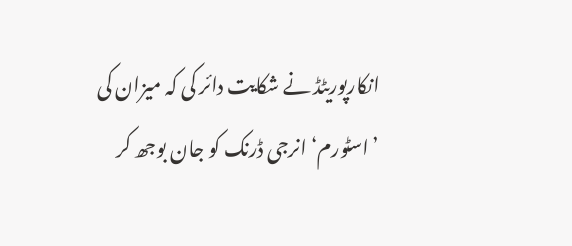انکارپوریٹڈ نے شکایت دائر کی کہ میزان کی ’اسٹورم‘ انرجی ڈرنک کو جان بوجھ کر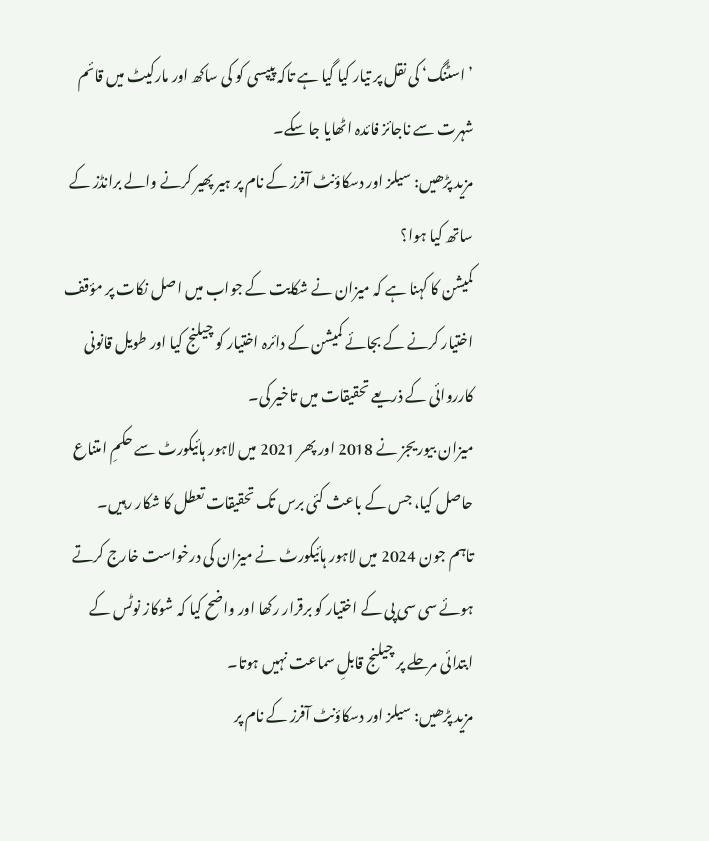’اسٹنگ‘ کی نقل پر تیار کیا گیا ہے تاکہ پیپسی کو کی ساکھ اور مارکیٹ میں قائم شہرت سے ناجائز فائدہ اٹھایا جا سکے۔
مزید پڑھیں: سیلز اور دسکاؤنٹ آفرز کے نام پر ہیر پھیر کرنے والے برانڈز کے ساتھ کیا ہوا؟
کمیشن کا کہنا ہے کہ میزان نے شکایت کے جواب میں اصل نکات پر مؤقف اختیار کرنے کے بجائے کمیشن کے دائرہ اختیار کو چیلنج کیا اور طویل قانونی کارروائی کے ذریعے تحقیقات میں تاخیر کی۔
میزان بیوریجز نے 2018 اور پھر 2021 میں لاہور ہائیکورٹ سے حکمِ امتناع حاصل کیا، جس کے باعث کئی برس تک تحقیقات تعطل کا شکار رہیں۔
تاہم جون 2024 میں لاہور ہائیکورٹ نے میزان کی درخواست خارج کرتے ہوئے سی سی پی کے اختیار کو برقرار رکھا اور واضح کیا کہ شوکاز نوٹس کے ابتدائی مرحلے پر چیلنج قابلِ سماعت نہیں ہوتا۔
مزید پڑھیں: سیلز اور دسکاؤنٹ آفرز کے نام پر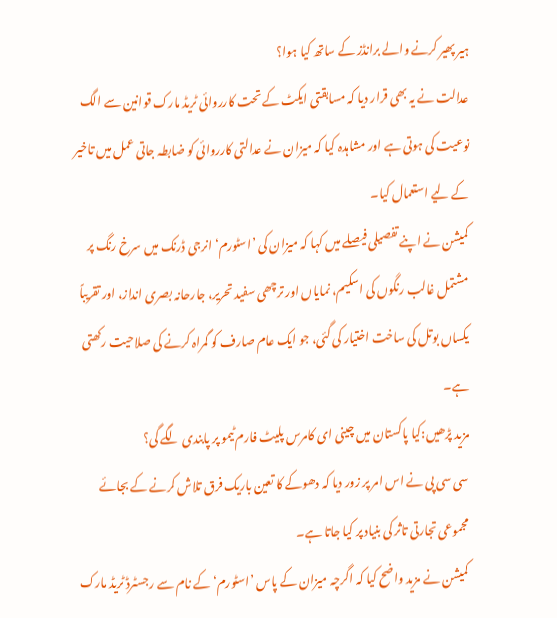ہیر پھیر کرنے والے برانڈز کے ساتھ کیا ہوا؟
عدالت نے یہ بھی قرار دیا کہ مسابقتی ایکٹ کے تحت کارروائی ٹریڈ مارک قوانین سے الگ نوعیت کی ہوتی ہے اور مشاہدہ کیا کہ میزان نے عدالتی کارروائی کو ضابطہ جاتی عمل میں تاخیر کے لیے استعمال کیا۔
کمیشن نے اپنے تفصیلی فیصلے میں کہا کہ میزان کی ’اسٹورم‘ انرجی ڈرنک میں سرخ رنگ پر مشتمل غالب رنگوں کی اسکیم، نمایاں اور ترچھی سفید تحریر، جارحانہ بصری انداز، اور تقریباً یکساں بوتل کی ساخت اختیار کی گئی، جو ایک عام صارف کو گمراہ کرنے کی صلاحیت رکھتی ہے۔
مزید پڑھیں:کیا پاکستان میں چینی ای کامرس پلیٹ فارم ٹیمو پر پابندی لگے گی؟
سی سی پی نے اس امر پر زور دیا کہ دھوکے کا تعین باریک فرق تلاش کرنے کے بجائے مجموعی تجارتی تاثر کی بنیاد پر کیا جاتا ہے۔
کمیشن نے مزید واضح کیا کہ اگرچہ میزان کے پاس ’اسٹورم‘ کے نام سے رجسٹرڈ ٹریڈ مارک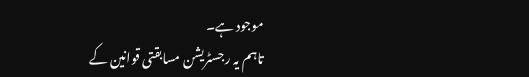موجود ہے۔
تاہم یہ رجسٹریشن مسابقتی قوانین کے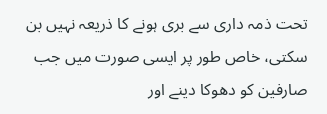تحت ذمہ داری سے بری ہونے کا ذریعہ نہیں بن سکتی، خاص طور پر ایسی صورت میں جب صارفین کو دھوکا دینے اور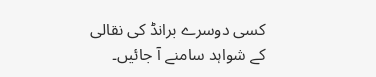کسی دوسرے برانڈ کی نقالی کے شواہد سامنے آ جائیں۔